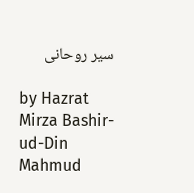سیر روحانی

by Hazrat Mirza Bashir-ud-Din Mahmud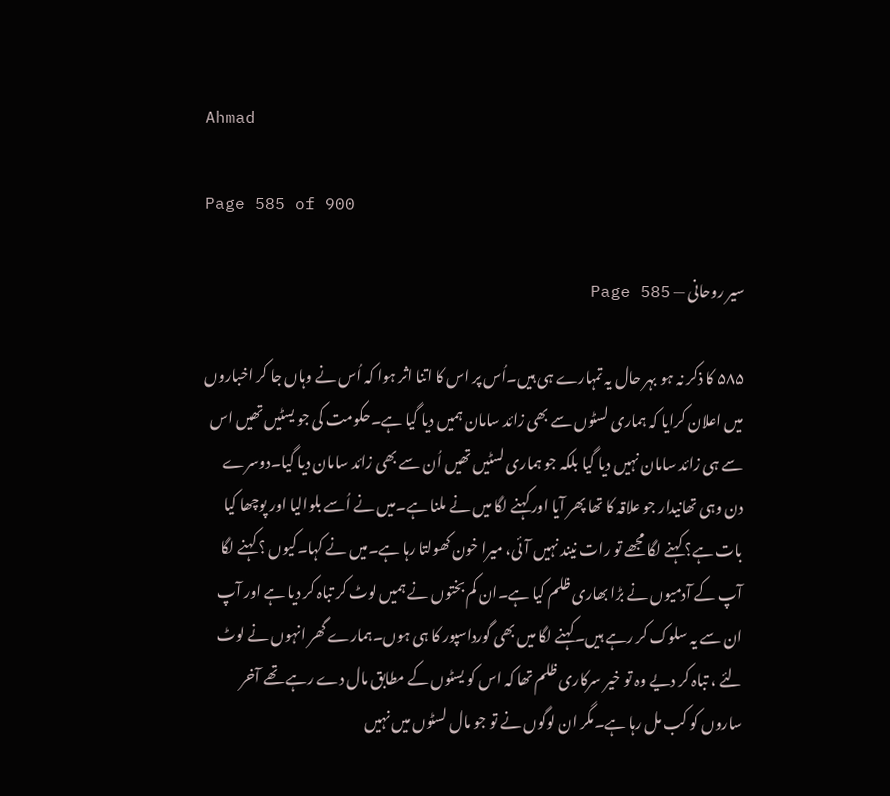Ahmad

Page 585 of 900

سیر روحانی — Page 585

۵۸۵ کا ذکر نہ ہو بہر حال یہ تمہارے ہی ہیں۔اُس پر اس کا اتنا اثر ہوا کہ اُس نے وہاں جا کر اخباروں میں اعلان کرایا کہ ہماری لسٹوں سے بھی زائد سامان ہمیں دیا گیا ہے۔حکومت کی جو یسٹیں تھیں اس سے ہی زائد سامان نہیں دیا گیا بلکہ جو ہماری لسٹیں تھیں اُن سے بھی زائد سامان دیا گیا۔دوسرے دن وہی تھانیدار جو علاقہ کا تھا پھر آیا اور کہنے لگا میں نے ملنا ہے۔میں نے اُسے بلوالیا اور پوچھا کیا بات ہے؟ کہنے لگا مجھے تو رات نیند نہیں آئی، میرا خون کھولتا رہا ہے۔میں نے کہا۔کیوں ؟ کہنے لگا آپ کے آدمیوں نے بڑا بھاری ظلم کیا ہے۔ان کم بختوں نے ہمیں لوٹ کر تباہ کر دیا ہے اور آپ ان سے یہ سلوک کر رہے ہیں۔کہنے لگا میں بھی گورداسپور کا ہی ہوں۔ہمارے گھر انہوں نے لوٹ لئے ، تباہ کر دیے وہ تو خیر سرکاری ظلم تھا کہ اس کو یسٹوں کے مطابق مال دے رہے تھے آخر ساروں کو کب مل رہا ہے۔مگر ان لوگوں نے تو جو مال لسٹوں میں نہیں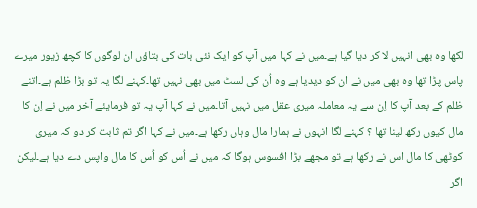لکھا وہ بھی انہیں لا کر دیا گیا ہے۔میں نے کہا میں آپ کو ایک نئی بات کی بتاؤں ان لوگوں کا کچھ زیور میرے پاس پڑا تھا وہ بھی میں نے ان کو دیدیا ہے وہ اُن کی لسٹ میں بھی نہیں تھا۔کہنے لگا یہ تو بڑا ظلم ہے۔اتنے ظلم کے بعد آپ کا اِن سے یہ معاملہ میری عقل میں نہیں آتا۔میں نے کہا آپ یہ تو فرمایئے آخر میں نے اِن کا مال کیوں رکھ لینا تھا ؟ کہنے لگا انہوں نے ہمارا مال وہاں رکھا ہے۔میں نے کہا اگر تم ثابت کر دو کہ میری کوٹھی کا مال اس نے رکھا ہے تو مجھے بڑا افسوس ہوگا کہ میں نے اُس کو اُس کا مال واپس دے دیا ہے۔لیکن اگر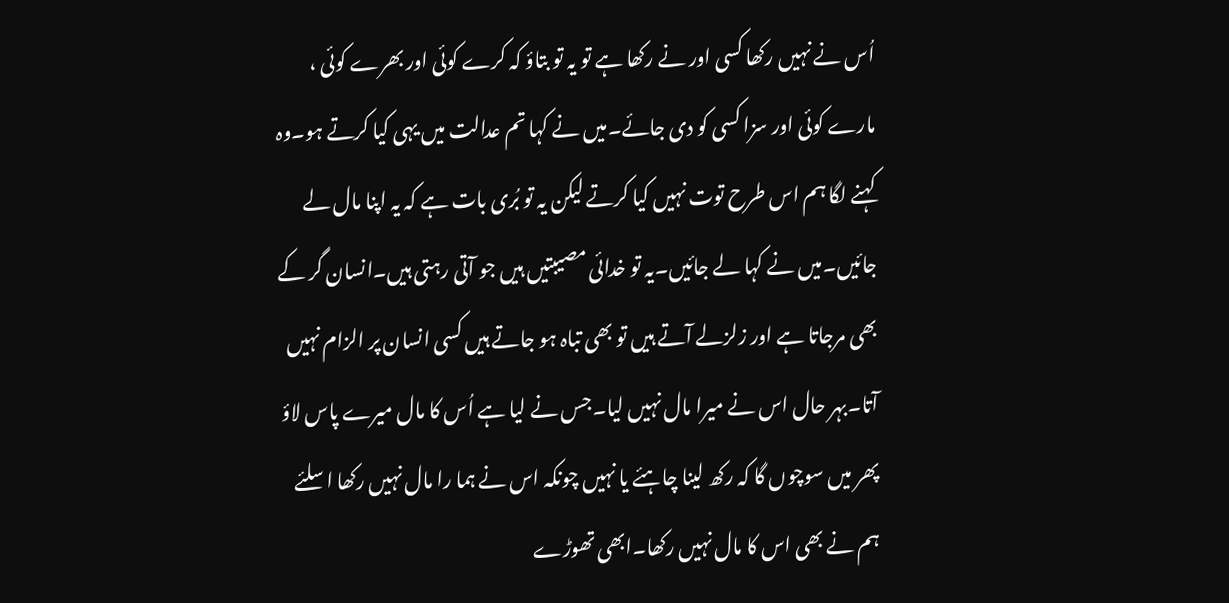اُس نے نہیں رکھا کسی اور نے رکھا ہے تو یہ تو بتاؤ کہ کرے کوئی اور بھرے کوئی ، مارے کوئی اور سزا کسی کو دی جائے۔میں نے کہا تم عدالت میں یہی کیا کرتے ہو۔وہ کہنے لگا ہم اس طرح توت نہیں کیا کرتے لیکن یہ تو بُری بات ہے کہ یہ اپنا مال لے جائیں۔میں نے کہا لے جائیں۔یہ تو خدائی مصیبتیں ہیں جو آتی رہتی ہیں۔انسان گر کے بھی مرجاتا ہے اور زلزلے آتے ہیں تو بھی تباہ ہو جاتے ہیں کسی انسان پر الزام نہیں آتا۔بہر حال اس نے میرا مال نہیں لیا۔جس نے لیا ہے اُس کا مال میرے پاس لاؤ پھر میں سوچوں گا کہ رکھ لینا چاہئے یا نہیں چونکہ اس نے ہما را مال نہیں رکھا ا سلئے ہم نے بھی اس کا مال نہیں رکھا۔ابھی تھوڑے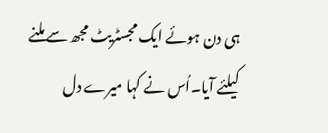ہی دن ہوئے ایک مجسٹریٹ مجھ سے ملنے کیلئے آیا۔اُس نے کہا میرے دل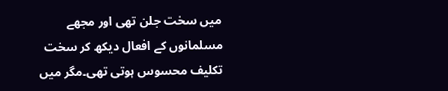میں سخت جلن تھی اور مجھے مسلمانوں کے افعال دیکھ کر سخت تکلیف محسوس ہوتی تھی۔مگر میں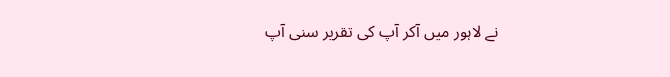نے لاہور میں آکر آپ کی تقریر سنی آپ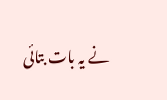نے یہ بات بتائی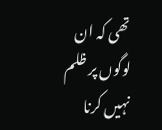تھی کہ ان لوگوں پر ظلم نہیں کرنا